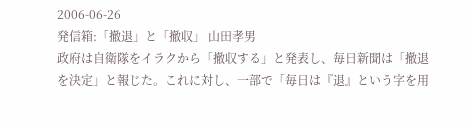2006-06-26
発信箱:「撤退」と「撤収」 山田孝男
政府は自衛隊をイラクから「撤収する」と発表し、毎日新聞は「撤退を決定」と報じた。これに対し、一部で「毎日は『退』という字を用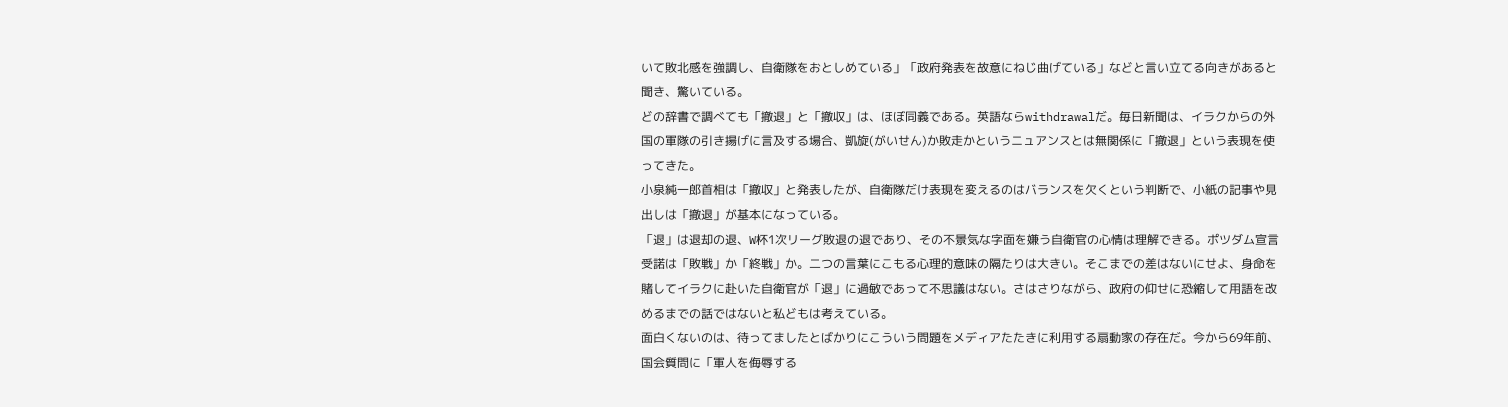いて敗北感を強調し、自衛隊をおとしめている」「政府発表を故意にねじ曲げている」などと言い立てる向きがあると聞き、驚いている。
どの辞書で調べても「撤退」と「撤収」は、ほぼ同義である。英語ならwithdrawalだ。毎日新聞は、イラクからの外国の軍隊の引き揚げに言及する場合、凱旋(がいせん)か敗走かというニュアンスとは無関係に「撤退」という表現を使ってきた。
小泉純一郎首相は「撤収」と発表したが、自衛隊だけ表現を変えるのはバランスを欠くという判断で、小紙の記事や見出しは「撤退」が基本になっている。
「退」は退却の退、W杯1次リーグ敗退の退であり、その不景気な字面を嫌う自衛官の心情は理解できる。ポツダム宣言受諾は「敗戦」か「終戦」か。二つの言葉にこもる心理的意味の隔たりは大きい。そこまでの差はないにせよ、身命を賭してイラクに赴いた自衛官が「退」に過敏であって不思議はない。さはさりながら、政府の仰せに恐縮して用語を改めるまでの話ではないと私どもは考えている。
面白くないのは、待ってましたとばかりにこういう問題をメディアたたきに利用する扇動家の存在だ。今から69年前、国会質問に「軍人を侮辱する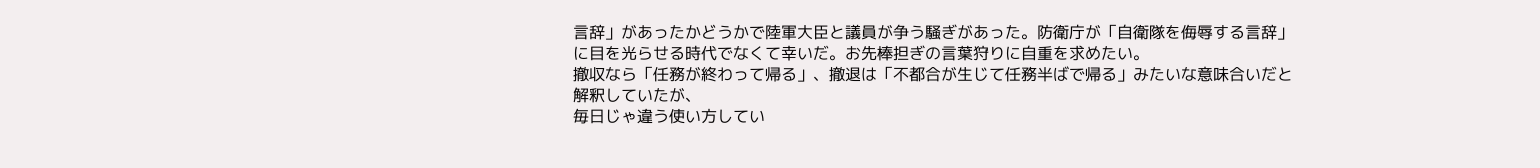言辞」があったかどうかで陸軍大臣と議員が争う騒ぎがあった。防衛庁が「自衛隊を侮辱する言辞」に目を光らせる時代でなくて幸いだ。お先棒担ぎの言葉狩りに自重を求めたい。
撤収なら「任務が終わって帰る」、撤退は「不都合が生じて任務半ばで帰る」みたいな意味合いだと解釈していたが、
毎日じゃ違う使い方してい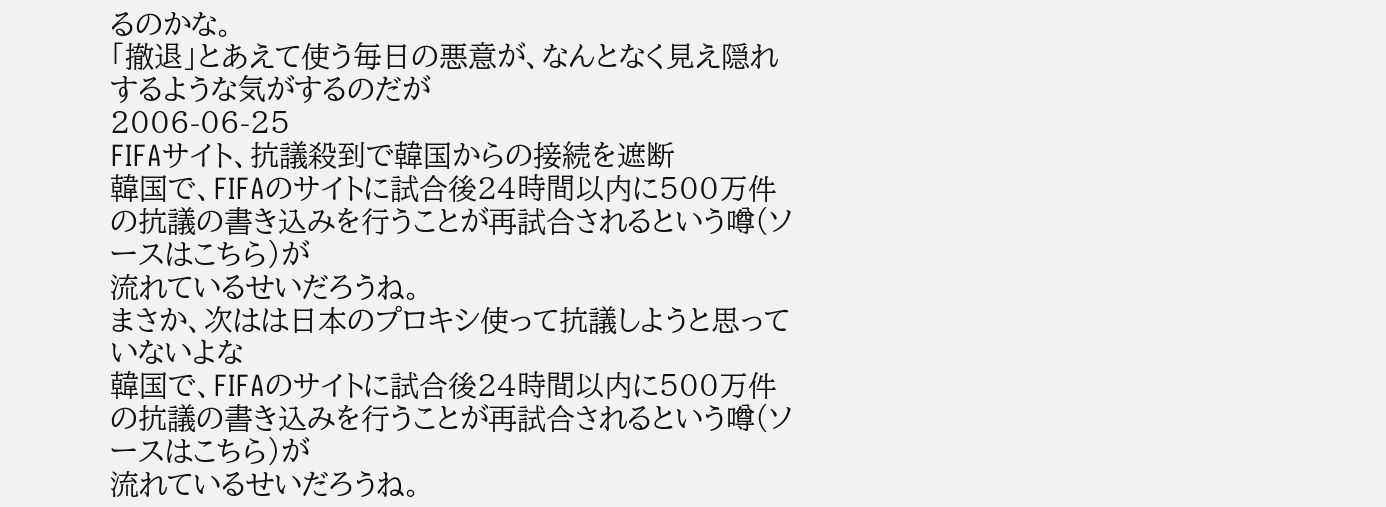るのかな。
「撤退」とあえて使う毎日の悪意が、なんとなく見え隠れするような気がするのだが
2006-06-25
FIFAサイト、抗議殺到で韓国からの接続を遮断
韓国で、FIFAのサイトに試合後24時間以内に500万件の抗議の書き込みを行うことが再試合されるという噂(ソースはこちら)が
流れているせいだろうね。
まさか、次はは日本のプロキシ使って抗議しようと思っていないよな
韓国で、FIFAのサイトに試合後24時間以内に500万件の抗議の書き込みを行うことが再試合されるという噂(ソースはこちら)が
流れているせいだろうね。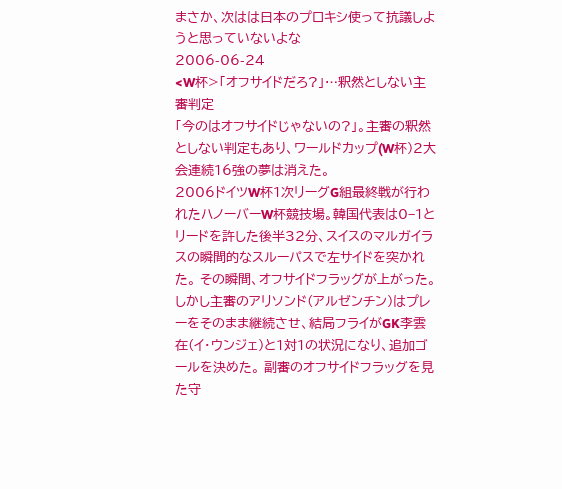まさか、次はは日本のプロキシ使って抗議しようと思っていないよな
2006-06-24
<W杯>「オフサイドだろ?」…釈然としない主審判定
「今のはオフサイドじゃないの?」。主審の釈然としない判定もあり、ワールドカップ(W杯)2大会連続16強の夢は消えた。
2006ドイツW杯1次リーグG組最終戦が行われたハノーバーW杯競技場。韓国代表は0−1とリードを許した後半32分、スイスのマルガイラスの瞬間的なスルーパスで左サイドを突かれた。 その瞬間、オフサイドフラッグが上がった。しかし主審のアリソンド(アルゼンチン)はプレーをそのまま継続させ、結局フライがGK李雲在(イ・ウンジェ)と1対1の状況になり、追加ゴールを決めた。 副審のオフサイドフラッグを見た守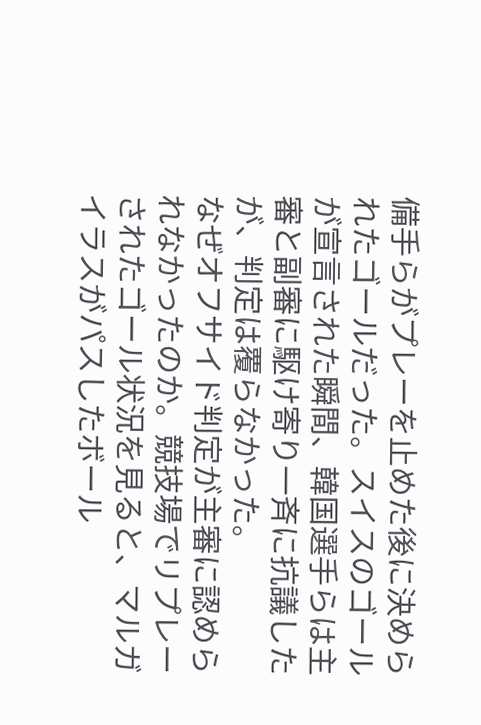備手らがプレーを止めた後に決められたゴールだった。スイスのゴールが宣言された瞬間、韓国選手らは主審と副審に駆け寄り一斉に抗議したが、判定は覆らなかった。
なぜオフサイド判定が主審に認められなかったのか。競技場でリプレーされたゴール状況を見ると、マルガイラスがパスしたボール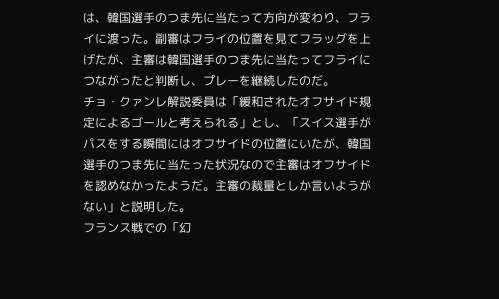は、韓国選手のつま先に当たって方向が変わり、フライに渡った。副審はフライの位置を見てフラッグを上げたが、主審は韓国選手のつま先に当たってフライにつながったと判断し、プレーを継続したのだ。
チョ・クァンレ解説委員は「緩和されたオフサイド規定によるゴールと考えられる」とし、「スイス選手がパスをする瞬間にはオフサイドの位置にいたが、韓国選手のつま先に当たった状況なので主審はオフサイドを認めなかったようだ。主審の裁量としか言いようがない」と説明した。
フランス戦での「幻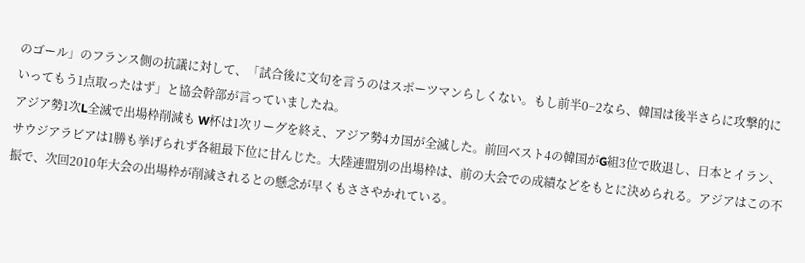のゴール」のフランス側の抗議に対して、「試合後に文句を言うのはスポーツマンらしくない。もし前半0−2なら、韓国は後半さらに攻撃的にいってもう1点取ったはず」と協会幹部が言っていましたね。
アジア勢1次L全滅で出場枠削減も W杯は1次リーグを終え、アジア勢4カ国が全滅した。前回ベスト4の韓国がG組3位で敗退し、日本とイラン、サウジアラビアは1勝も挙げられず各組最下位に甘んじた。大陸連盟別の出場枠は、前の大会での成績などをもとに決められる。アジアはこの不振で、次回2010年大会の出場枠が削減されるとの懸念が早くもささやかれている。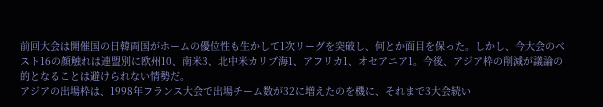前回大会は開催国の日韓両国がホームの優位性も生かして1次リーグを突破し、何とか面目を保った。しかし、今大会のベスト16の顔触れは連盟別に欧州10、南米3、北中米カリブ海1、アフリカ1、オセアニア1。今後、アジア枠の削減が議論の的となることは避けられない情勢だ。
アジアの出場枠は、1998年フランス大会で出場チーム数が32に増えたのを機に、それまで3大会続い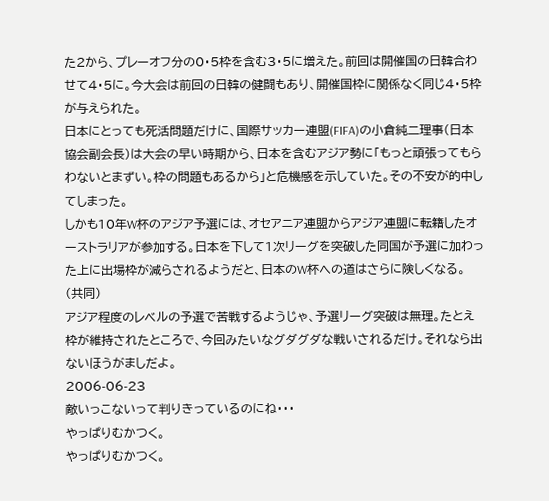た2から、プレーオフ分の0・5枠を含む3・5に増えた。前回は開催国の日韓合わせて4・5に。今大会は前回の日韓の健闘もあり、開催国枠に関係なく同じ4・5枠が与えられた。
日本にとっても死活問題だけに、国際サッカー連盟(FIFA)の小倉純二理事(日本協会副会長)は大会の早い時期から、日本を含むアジア勢に「もっと頑張ってもらわないとまずい。枠の問題もあるから」と危機感を示していた。その不安が的中してしまった。
しかも10年W杯のアジア予選には、オセアニア連盟からアジア連盟に転籍したオーストラリアが参加する。日本を下して1次リーグを突破した同国が予選に加わった上に出場枠が減らされるようだと、日本のW杯への道はさらに険しくなる。 (共同)
アジア程度のレベルの予選で苦戦するようじゃ、予選リーグ突破は無理。たとえ枠が維持されたところで、今回みたいなグダグダな戦いされるだけ。それなら出ないほうがましだよ。
2006-06-23
敵いっこないって判りきっているのにね・・・
やっぱりむかつく。
やっぱりむかつく。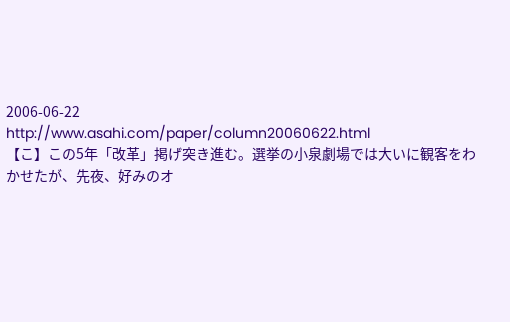2006-06-22
http://www.asahi.com/paper/column20060622.html
【こ】この5年「改革」掲げ突き進む。選挙の小泉劇場では大いに観客をわかせたが、先夜、好みのオ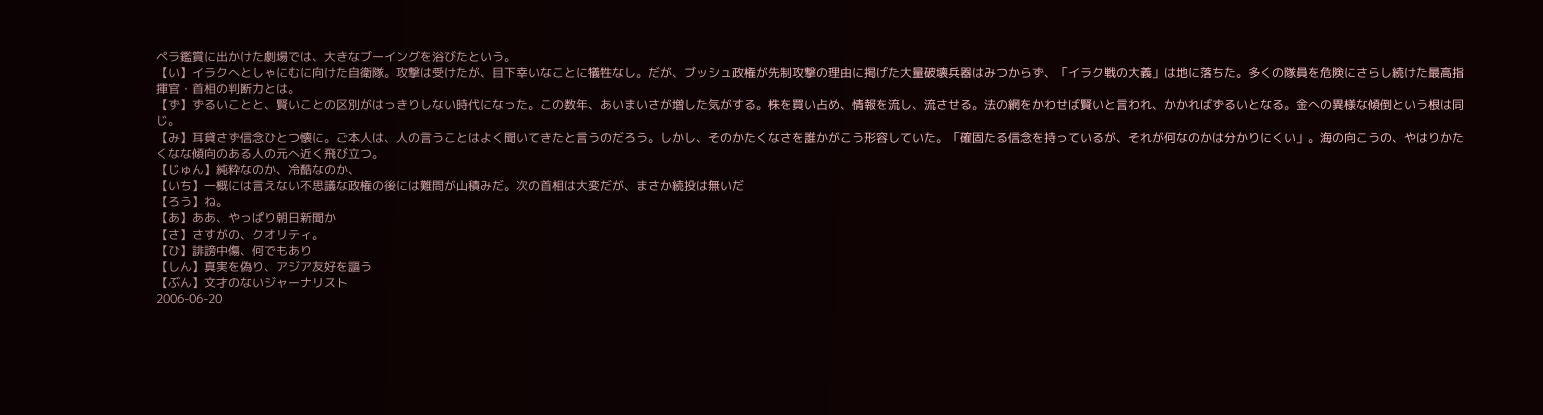ペラ鑑賞に出かけた劇場では、大きなブーイングを浴びたという。
【い】イラクへとしゃにむに向けた自衛隊。攻撃は受けたが、目下幸いなことに犠牲なし。だが、ブッシュ政権が先制攻撃の理由に掲げた大量破壊兵器はみつからず、「イラク戦の大義」は地に落ちた。多くの隊員を危険にさらし続けた最高指揮官・首相の判断力とは。
【ず】ずるいことと、賢いことの区別がはっきりしない時代になった。この数年、あいまいさが増した気がする。株を買い占め、情報を流し、流させる。法の網をかわせば賢いと言われ、かかればずるいとなる。金への異様な傾倒という根は同じ。
【み】耳貸さず信念ひとつ懐に。ご本人は、人の言うことはよく聞いてきたと言うのだろう。しかし、そのかたくなさを誰かがこう形容していた。「確固たる信念を持っているが、それが何なのかは分かりにくい」。海の向こうの、やはりかたくなな傾向のある人の元へ近く飛び立つ。
【じゅん】純粋なのか、冷酷なのか、
【いち】一概には言えない不思議な政権の後には難問が山積みだ。次の首相は大変だが、まさか続投は無いだ
【ろう】ね。
【あ】ああ、やっぱり朝日新聞か
【さ】さすがの、クオリティ。
【ひ】誹謗中傷、何でもあり
【しん】真実を偽り、アジア友好を謳う
【ぶん】文才のないジャーナリスト
2006-06-20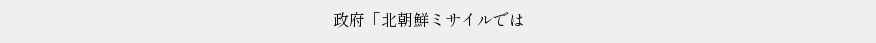政府「北朝鮮ミサイルでは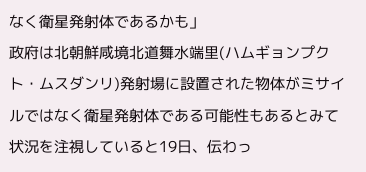なく衛星発射体であるかも」
政府は北朝鮮咸境北道舞水端里(ハムギョンプクト・ムスダンリ)発射場に設置された物体がミサイルではなく衛星発射体である可能性もあるとみて状況を注視していると19日、伝わっ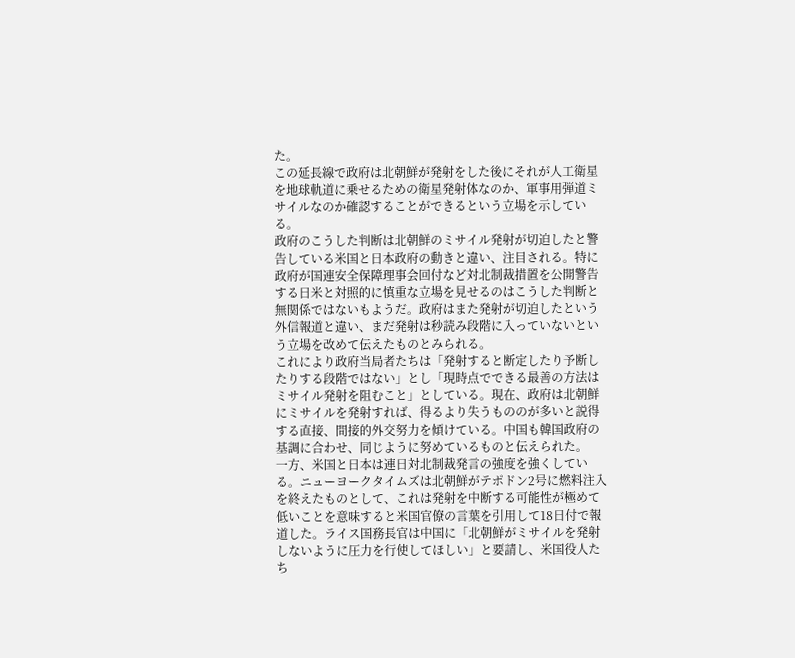た。
この延長線で政府は北朝鮮が発射をした後にそれが人工衛星を地球軌道に乗せるための衛星発射体なのか、軍事用弾道ミサイルなのか確認することができるという立場を示している。
政府のこうした判断は北朝鮮のミサイル発射が切迫したと警告している米国と日本政府の動きと違い、注目される。特に政府が国連安全保障理事会回付など対北制裁措置を公開警告する日米と対照的に慎重な立場を見せるのはこうした判断と無関係ではないもようだ。政府はまた発射が切迫したという外信報道と違い、まだ発射は秒読み段階に入っていないという立場を改めて伝えたものとみられる。
これにより政府当局者たちは「発射すると断定したり予断したりする段階ではない」とし「現時点でできる最善の方法はミサイル発射を阻むこと」としている。現在、政府は北朝鮮にミサイルを発射すれば、得るより失うもののが多いと説得する直接、間接的外交努力を傾けている。中国も韓国政府の基調に合わせ、同じように努めているものと伝えられた。
一方、米国と日本は連日対北制裁発言の強度を強くしている。ニューヨークタイムズは北朝鮮がテポドン2号に燃料注入を終えたものとして、これは発射を中断する可能性が極めて低いことを意味すると米国官僚の言葉を引用して18日付で報道した。ライス国務長官は中国に「北朝鮮がミサイルを発射しないように圧力を行使してほしい」と要請し、米国役人たち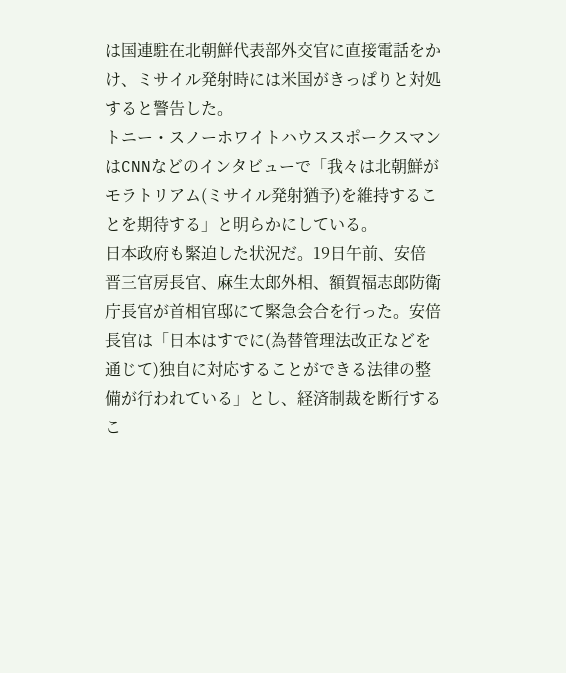は国連駐在北朝鮮代表部外交官に直接電話をかけ、ミサイル発射時には米国がきっぱりと対処すると警告した。
トニー・スノーホワイトハウススポークスマンはCNNなどのインタビューで「我々は北朝鮮がモラトリアム(ミサイル発射猶予)を維持することを期待する」と明らかにしている。
日本政府も緊迫した状況だ。19日午前、安倍晋三官房長官、麻生太郎外相、額賀福志郎防衛庁長官が首相官邸にて緊急会合を行った。安倍長官は「日本はすでに(為替管理法改正などを通じて)独自に対応することができる法律の整備が行われている」とし、経済制裁を断行するこ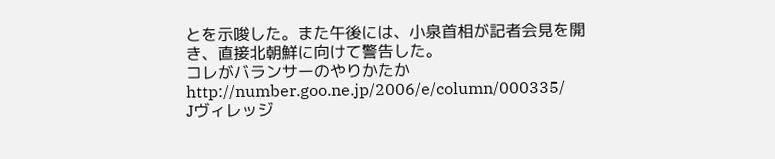とを示唆した。また午後には、小泉首相が記者会見を開き、直接北朝鮮に向けて警告した。
コレがバランサーのやりかたか
http://number.goo.ne.jp/2006/e/column/000335/
Jヴィレッジ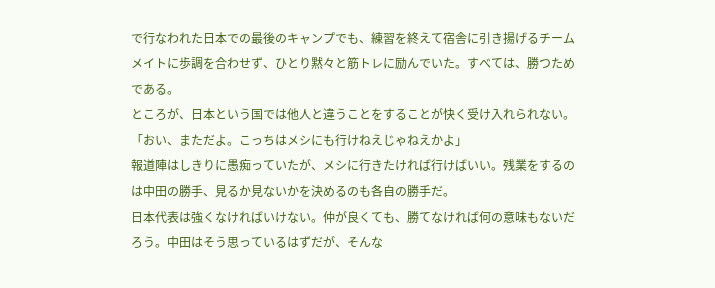で行なわれた日本での最後のキャンプでも、練習を終えて宿舎に引き揚げるチームメイトに歩調を合わせず、ひとり黙々と筋トレに励んでいた。すべては、勝つためである。
ところが、日本という国では他人と違うことをすることが快く受け入れられない。
「おい、まただよ。こっちはメシにも行けねえじゃねえかよ」
報道陣はしきりに愚痴っていたが、メシに行きたければ行けばいい。残業をするのは中田の勝手、見るか見ないかを決めるのも各自の勝手だ。
日本代表は強くなければいけない。仲が良くても、勝てなければ何の意味もないだろう。中田はそう思っているはずだが、そんな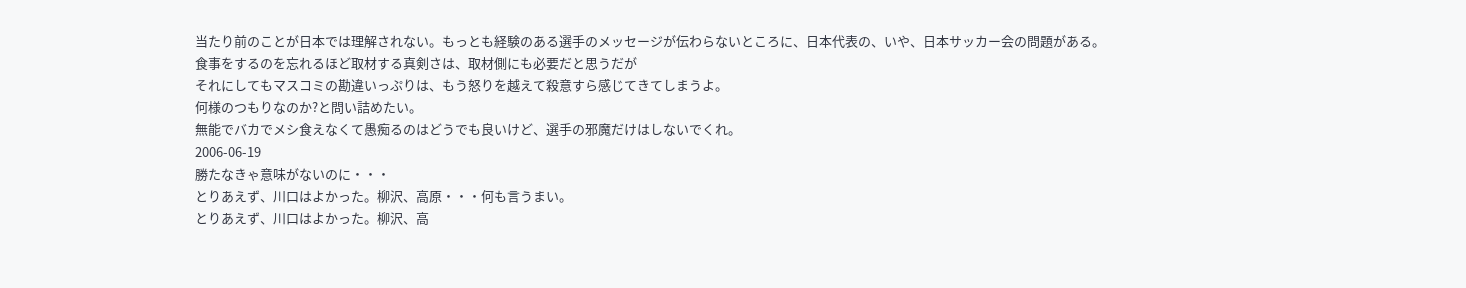当たり前のことが日本では理解されない。もっとも経験のある選手のメッセージが伝わらないところに、日本代表の、いや、日本サッカー会の問題がある。
食事をするのを忘れるほど取材する真剣さは、取材側にも必要だと思うだが
それにしてもマスコミの勘違いっぷりは、もう怒りを越えて殺意すら感じてきてしまうよ。
何様のつもりなのか?と問い詰めたい。
無能でバカでメシ食えなくて愚痴るのはどうでも良いけど、選手の邪魔だけはしないでくれ。
2006-06-19
勝たなきゃ意味がないのに・・・
とりあえず、川口はよかった。柳沢、高原・・・何も言うまい。
とりあえず、川口はよかった。柳沢、高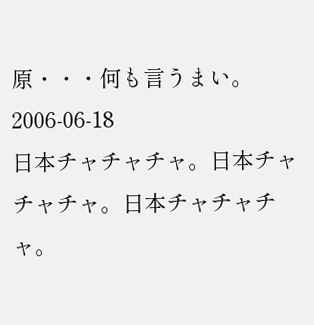原・・・何も言うまい。
2006-06-18
日本チャチャチャ。日本チャチャチャ。日本チャチャチャ。